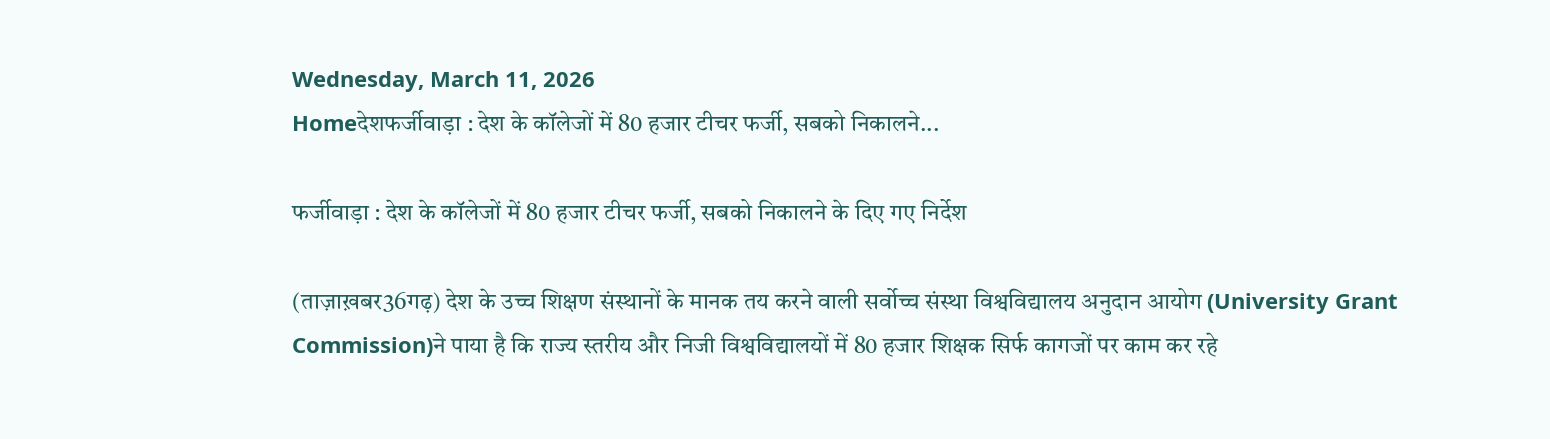Wednesday, March 11, 2026
Homeदेशफर्जीवाड़ा : देश के कॉलेजों में 80 हजार टीचर फर्जी, सबको निकालने...

फर्जीवाड़ा : देश के कॉलेजों में 80 हजार टीचर फर्जी, सबको निकालने के दिए गए निर्देश

(ताज़ाख़बर36गढ़) देश के उच्च शिक्षण संस्थानों के मानक तय करने वाली सर्वोच्च संस्था विश्वविद्यालय अनुदान आयोग (University Grant Commission)ने पाया है कि राज्य स्तरीय और निजी विश्वविद्यालयों में 80 हजार शिक्षक सिर्फ कागजों पर काम कर रहे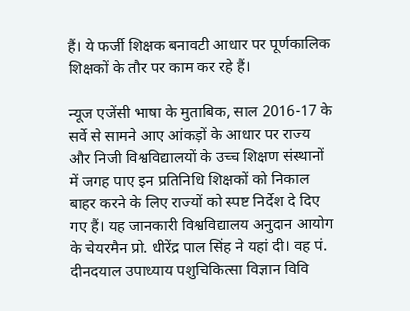हैं। ये फर्जी शिक्षक बनावटी आधार पर पूर्णकालिक शिक्षकों के तौर पर काम कर रहे हैं।

न्यूज एजेंसी भाषा के मुताबिक, साल 2016-17 के सर्वे से सामने आए आंकड़ों के आधार पर राज्य और निजी विश्वविद्यालयों के उच्च शिक्षण संस्थानों में जगह पाए इन प्रतिनिधि शिक्षकों को निकाल बाहर करने के लिए राज्यों को स्पष्ट निर्देश दे दिए गए हैं। यह जानकारी विश्वविद्यालय अनुदान आयोग के चेयरमैन प्रो. धीरेंद्र पाल सिंह ने यहां दी। वह पं. दीनदयाल उपाध्याय पशुचिकित्सा विज्ञान विवि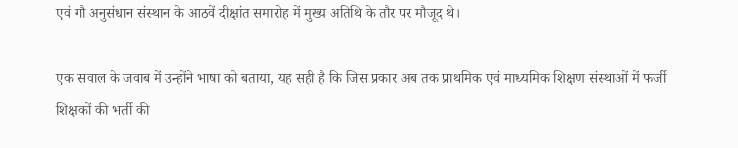एवं गौ अनुसंधान संस्थान के आठवें दीक्षांत समारोह में मुख्य अतिथि के तौर पर मौजूद थे।

एक सवाल के जवाब में उन्होंने भाषा को बताया, यह सही है कि जिस प्रकार अब तक प्राथमिक एवं माध्यमिक शिक्षण संस्थाओं में फर्जी शिक्षकों की भर्ती की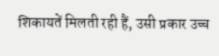शिकायतें मिलती रही हैं, उसी प्रकार उच्च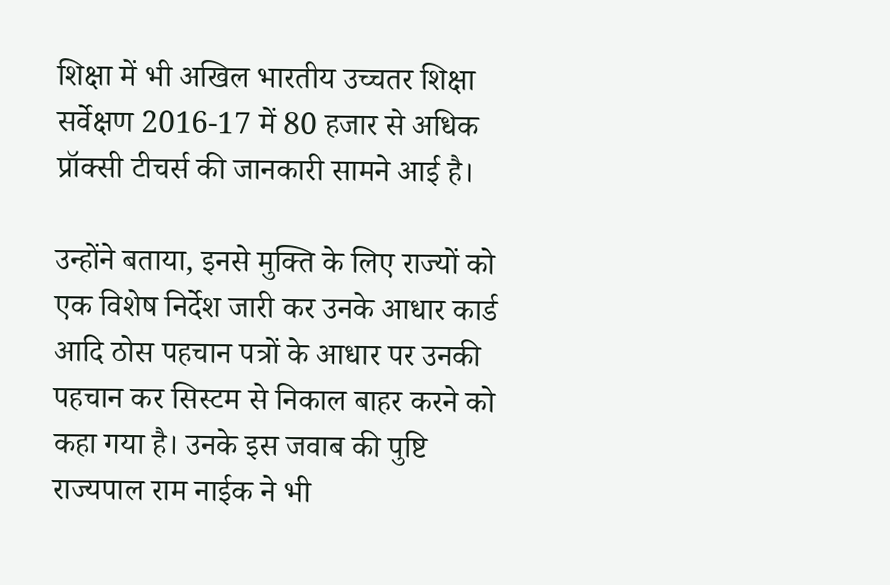शिक्षा में भी अखिल भारतीय उच्चतर शिक्षा सर्वेक्षण 2016-17 में 80 हजार से अधिक प्रॉक्सी टीचर्स की जानकारी सामने आई है।

उन्होंने बताया, इनसे मुक्ति के लिए राज्यों को एक विशेष निर्देश जारी कर उनके आधार कार्ड आदि ठोस पहचान पत्रों के आधार पर उनकी पहचान कर सिस्टम से निकाल बाहर करने को कहा गया है। उनके इस जवाब की पुष्टि राज्यपाल राम नाईक ने भी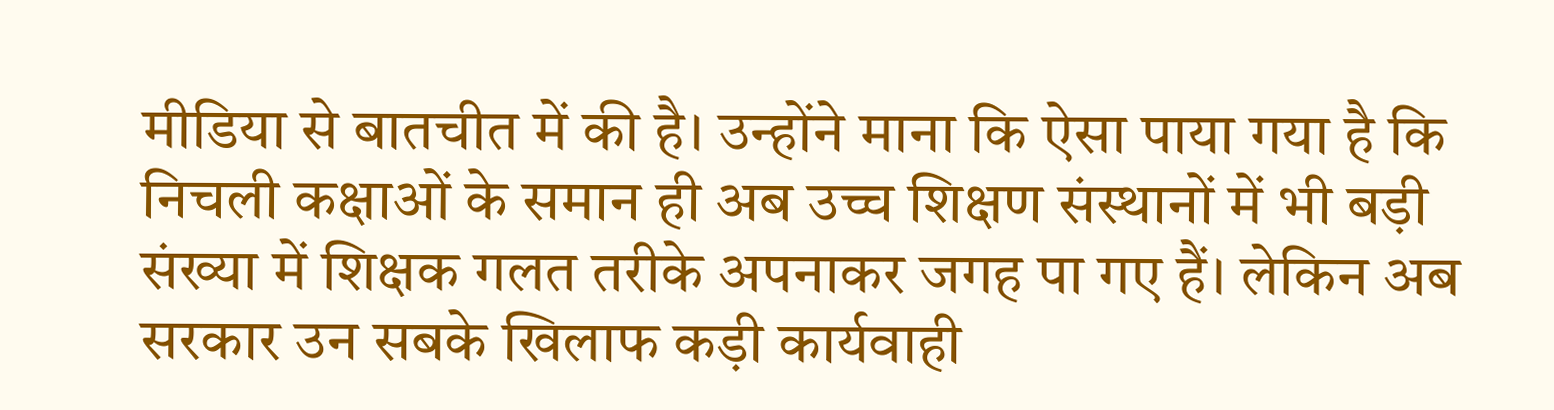मीडिया से बातचीत में की है। उन्होंने माना कि ऐसा पाया गया है कि निचली कक्षाओं के समान ही अब उच्च शिक्षण संस्थानों में भी बड़ी संख्या में शिक्षक गलत तरीके अपनाकर जगह पा गए हैं। लेकिन अब सरकार उन सबके खिलाफ कड़ी कार्यवाही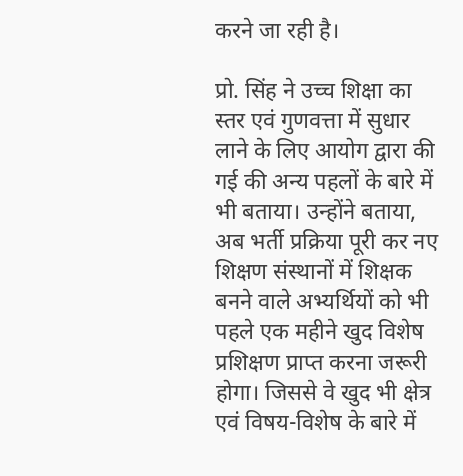करने जा रही है।

प्रो. सिंह ने उच्च शिक्षा का स्तर एवं गुणवत्ता में सुधार लाने के लिए आयोग द्वारा की गई की अन्य पहलों के बारे में भी बताया। उन्होंने बताया, अब भर्ती प्रक्रिया पूरी कर नए शिक्षण संस्थानों में शिक्षक बनने वाले अभ्यर्थियों को भी पहले एक महीने खुद विशेष प्रशिक्षण प्राप्त करना जरूरी होगा। जिससे वे खुद भी क्षेत्र एवं विषय-विशेष के बारे में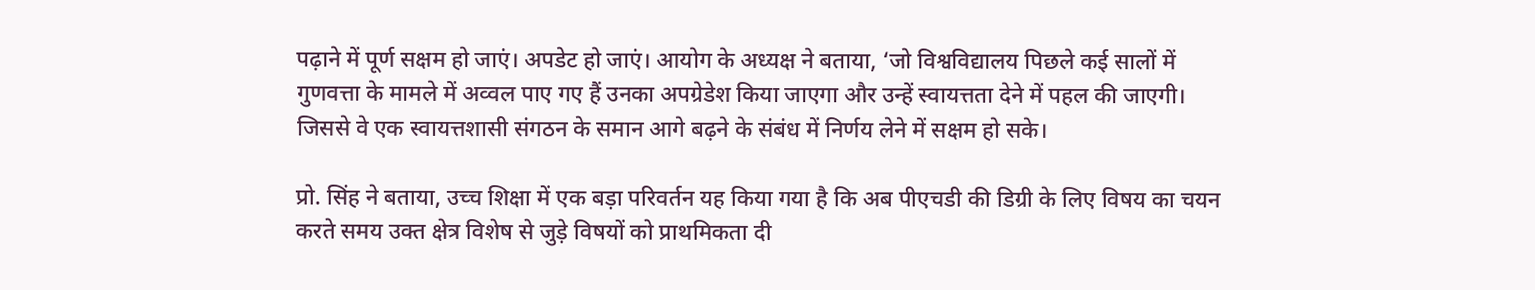पढ़ाने में पूर्ण सक्षम हो जाएं। अपडेट हो जाएं। आयोग के अध्यक्ष ने बताया, ‘जो विश्वविद्यालय पिछले कई सालों में गुणवत्ता के मामले में अव्वल पाए गए हैं उनका अपग्रेडेश किया जाएगा और उन्हें स्वायत्तता देने में पहल की जाएगी। जिससे वे एक स्वायत्तशासी संगठन के समान आगे बढ़ने के संबंध में निर्णय लेने में सक्षम हो सके।

प्रो. सिंह ने बताया, उच्च शिक्षा में एक बड़ा परिवर्तन यह किया गया है कि अब पीएचडी की डिग्री के लिए विषय का चयन करते समय उक्त क्षेत्र विशेष से जुड़े विषयों को प्राथमिकता दी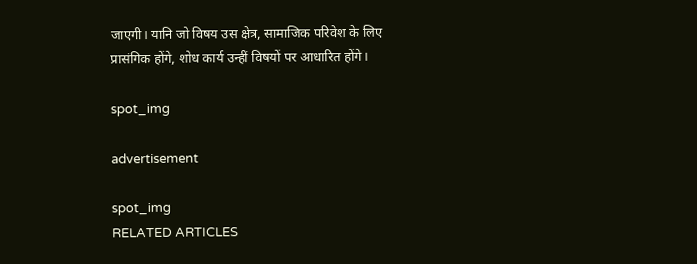जाएगी। यानि जो विषय उस क्षेत्र, सामाजिक परिवेश के लिए प्रासंगिक होंगे, शोध कार्य उन्हीं विषयों पर आधारित होंगे।

spot_img

advertisement

spot_img
RELATED ARTICLES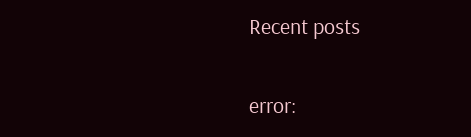Recent posts

error: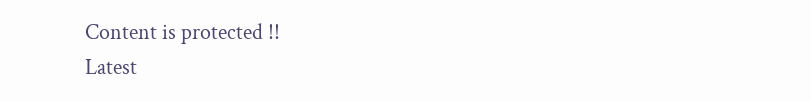Content is protected !!
Latest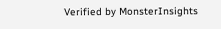Verified by MonsterInsights